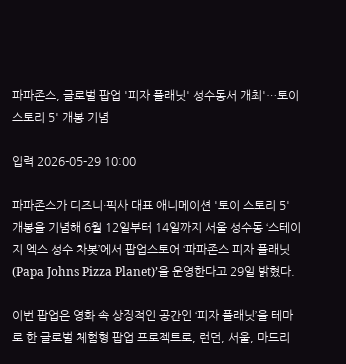파파존스, 글로벌 팝업 '피자 플래닛' 성수동서 개최'…토이 스토리 5' 개봉 기념

입력 2026-05-29 10:00

파파존스가 디즈니·픽사 대표 애니메이션 '토이 스토리 5' 개봉을 기념해 6월 12일부터 14일까지 서울 성수동 ‘스테이지 엑스 성수 차봇’에서 팝업스토어 ‘파파존스 피자 플래닛(Papa Johns Pizza Planet)’을 운영한다고 29일 밝혔다.

이번 팝업은 영화 속 상징적인 공간인 ‘피자 플래닛’을 테마로 한 글로벌 체험형 팝업 프로젝트로, 런던, 서울, 마드리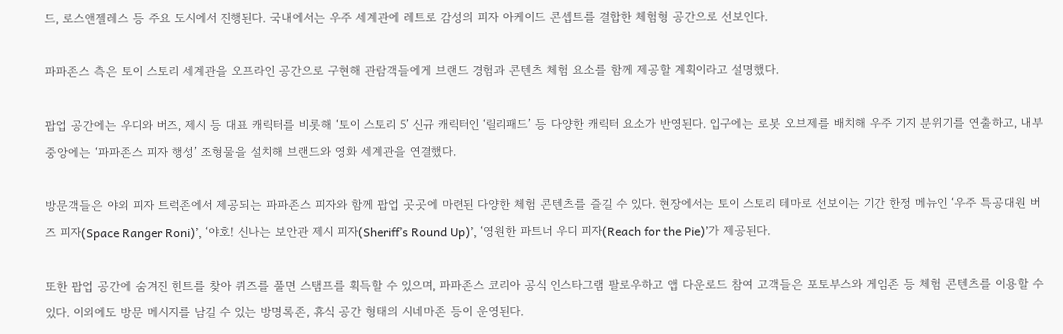드, 로스앤젤레스 등 주요 도시에서 진행된다. 국내에서는 우주 세계관에 레트로 감성의 피자 아케이드 콘셉트를 결합한 체험형 공간으로 선보인다.

파파존스 측은 토이 스토리 세계관을 오프라인 공간으로 구현해 관람객들에게 브랜드 경험과 콘텐츠 체험 요소를 함께 제공할 계획이라고 설명했다.

팝업 공간에는 우디와 버즈, 제시 등 대표 캐릭터를 비롯해 ‘토이 스토리 5’ 신규 캐릭터인 ‘릴리패드’ 등 다양한 캐릭터 요소가 반영된다. 입구에는 로봇 오브제를 배치해 우주 기지 분위기를 연출하고, 내부 중앙에는 ‘파파존스 피자 행성’ 조형물을 설치해 브랜드와 영화 세계관을 연결했다.

방문객들은 야외 피자 트럭존에서 제공되는 파파존스 피자와 함께 팝업 곳곳에 마련된 다양한 체험 콘텐츠를 즐길 수 있다. 현장에서는 토이 스토리 테마로 선보이는 기간 한정 메뉴인 ‘우주 특공대원 버즈 피자(Space Ranger Roni)’, ‘야호! 신나는 보안관 제시 피자(Sheriff’s Round Up)’, ‘영원한 파트너 우디 피자(Reach for the Pie)’가 제공된다.

또한 팝업 공간에 숨겨진 힌트를 찾아 퀴즈를 풀면 스탬프를 획득할 수 있으며, 파파존스 코리아 공식 인스타그램 팔로우하고 앱 다운로드 참여 고객들은 포토부스와 게임존 등 체험 콘텐츠를 이용할 수 있다. 이외에도 방문 메시지를 남길 수 있는 방명록존, 휴식 공간 형태의 시네마존 등이 운영된다.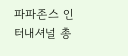파파존스 인터내셔널 총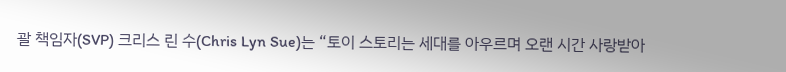괄 책임자(SVP) 크리스 린 수(Chris Lyn Sue)는 “토이 스토리는 세대를 아우르며 오랜 시간 사랑받아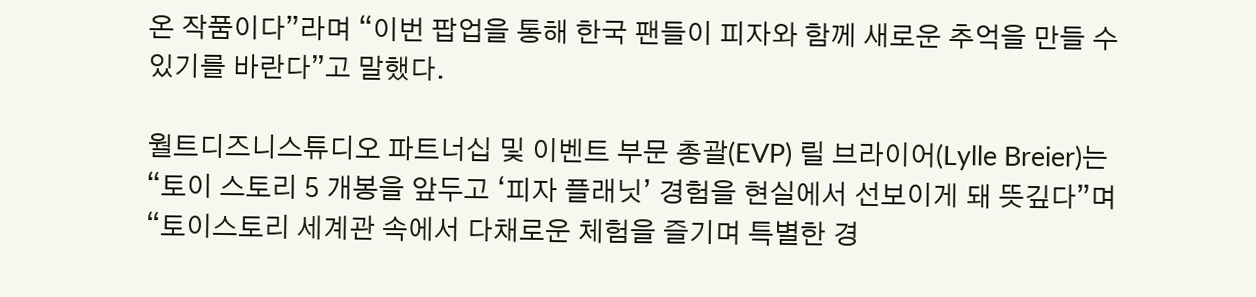온 작품이다”라며 “이번 팝업을 통해 한국 팬들이 피자와 함께 새로운 추억을 만들 수 있기를 바란다”고 말했다.

월트디즈니스튜디오 파트너십 및 이벤트 부문 총괄(EVP) 릴 브라이어(Lylle Breier)는 “토이 스토리 5 개봉을 앞두고 ‘피자 플래닛’ 경험을 현실에서 선보이게 돼 뜻깊다”며 “토이스토리 세계관 속에서 다채로운 체험을 즐기며 특별한 경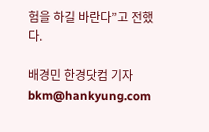험을 하길 바란다”고 전했다.

배경민 한경닷컴 기자 bkm@hankyung.com